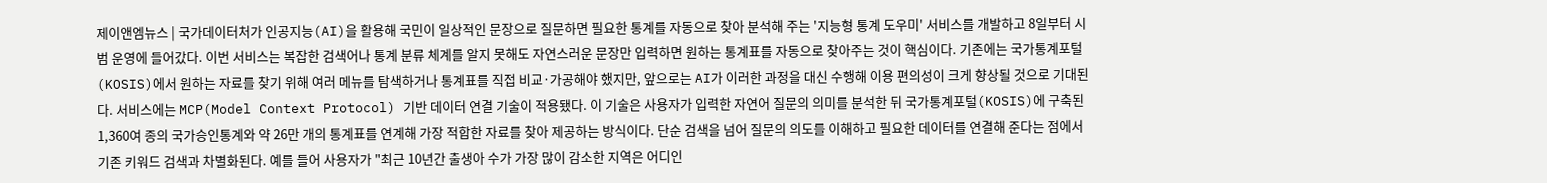제이앤엠뉴스 | 국가데이터처가 인공지능(AI)을 활용해 국민이 일상적인 문장으로 질문하면 필요한 통계를 자동으로 찾아 분석해 주는 '지능형 통계 도우미' 서비스를 개발하고 8일부터 시범 운영에 들어갔다. 이번 서비스는 복잡한 검색어나 통계 분류 체계를 알지 못해도 자연스러운 문장만 입력하면 원하는 통계표를 자동으로 찾아주는 것이 핵심이다. 기존에는 국가통계포털(KOSIS)에서 원하는 자료를 찾기 위해 여러 메뉴를 탐색하거나 통계표를 직접 비교·가공해야 했지만, 앞으로는 AI가 이러한 과정을 대신 수행해 이용 편의성이 크게 향상될 것으로 기대된다. 서비스에는 MCP(Model Context Protocol) 기반 데이터 연결 기술이 적용됐다. 이 기술은 사용자가 입력한 자연어 질문의 의미를 분석한 뒤 국가통계포털(KOSIS)에 구축된 1,360여 종의 국가승인통계와 약 26만 개의 통계표를 연계해 가장 적합한 자료를 찾아 제공하는 방식이다. 단순 검색을 넘어 질문의 의도를 이해하고 필요한 데이터를 연결해 준다는 점에서 기존 키워드 검색과 차별화된다. 예를 들어 사용자가 "최근 10년간 출생아 수가 가장 많이 감소한 지역은 어디인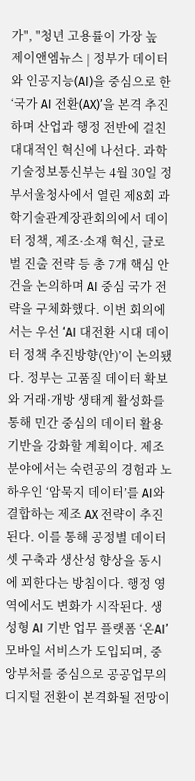가", "청년 고용률이 가장 높
제이앤엠뉴스 | 정부가 데이터와 인공지능(AI)을 중심으로 한 ‘국가 AI 전환(AX)’을 본격 추진하며 산업과 행정 전반에 걸친 대대적인 혁신에 나선다. 과학기술정보통신부는 4월 30일 정부서울청사에서 열린 제8회 과학기술관계장관회의에서 데이터 정책, 제조·소재 혁신, 글로벌 진출 전략 등 총 7개 핵심 안건을 논의하며 AI 중심 국가 전략을 구체화했다. 이번 회의에서는 우선 ‘AI 대전환 시대 데이터 정책 추진방향(안)’이 논의됐다. 정부는 고품질 데이터 확보와 거래·개방 생태계 활성화를 통해 민간 중심의 데이터 활용 기반을 강화할 계획이다. 제조 분야에서는 숙련공의 경험과 노하우인 ‘암묵지 데이터’를 AI와 결합하는 제조 AX 전략이 추진된다. 이를 통해 공정별 데이터셋 구축과 생산성 향상을 동시에 꾀한다는 방침이다. 행정 영역에서도 변화가 시작된다. 생성형 AI 기반 업무 플랫폼 ‘온AI’ 모바일 서비스가 도입되며, 중앙부처를 중심으로 공공업무의 디지털 전환이 본격화될 전망이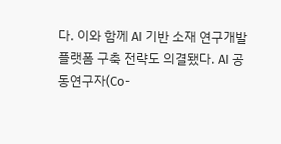다. 이와 함께 AI 기반 소재 연구개발 플랫폼 구축 전략도 의결됐다. AI 공동연구자(Co-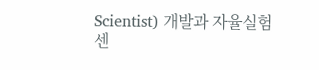Scientist) 개발과 자율실험센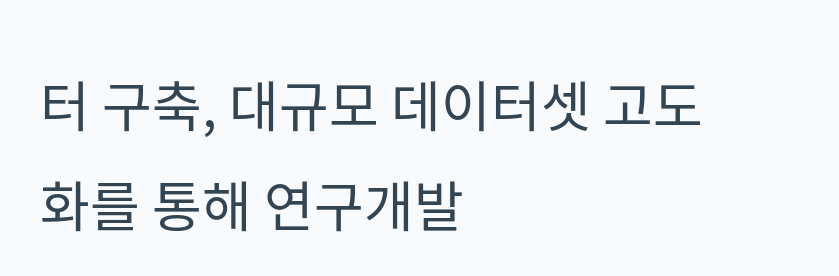터 구축, 대규모 데이터셋 고도화를 통해 연구개발